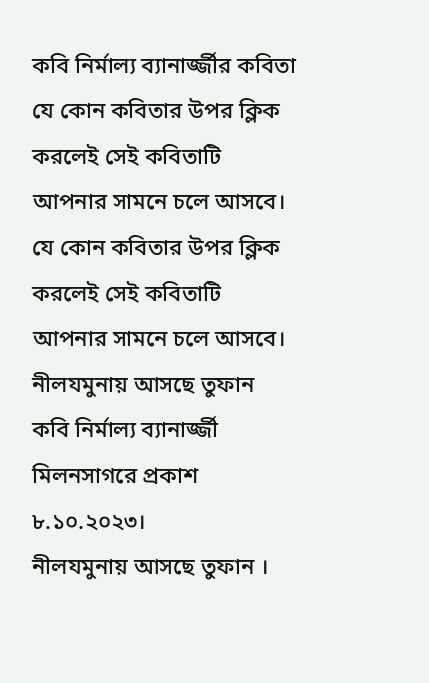কবি নির্মাল্য ব্যানার্জ্জীর কবিতা
যে কোন কবিতার উপর ক্লিক করলেই সেই কবিতাটি আপনার সামনে চলে আসবে।
যে কোন কবিতার উপর ক্লিক করলেই সেই কবিতাটি আপনার সামনে চলে আসবে।
নীলযমুনায় আসছে তুফান
কবি নির্মাল্য ব্যানার্জ্জী
মিলনসাগরে প্রকাশ ৮.১০.২০২৩।
নীলযমুনায় আসছে তুফান ।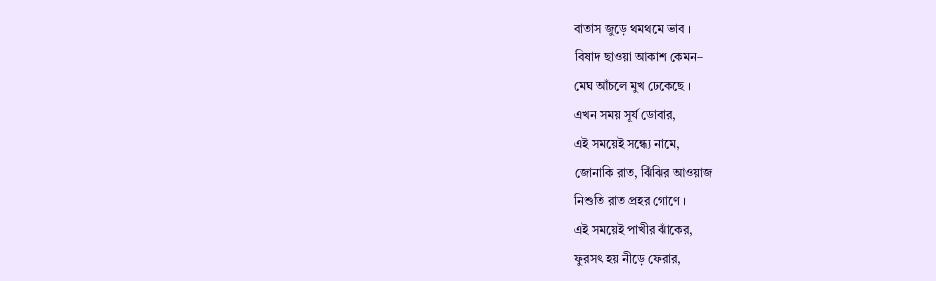বাতাস জুড়ে থমথমে ভাব ।
বিষাদ ছাওয়া আকাশ কেমন–
মেঘ আঁচলে মুখ ঢেকেছে ।
এখন সময় সূর্য ডোবার,
এই সময়েই সন্ধ্যে নামে,
জোনাকি রাত, ঝিঁঝির আওয়াজ
নিশুতি রাত প্রহর গোণে ।
এই সময়েই পাখীর ঝাঁকের,
ফুরসৎ হয় নীড়ে ফেরার,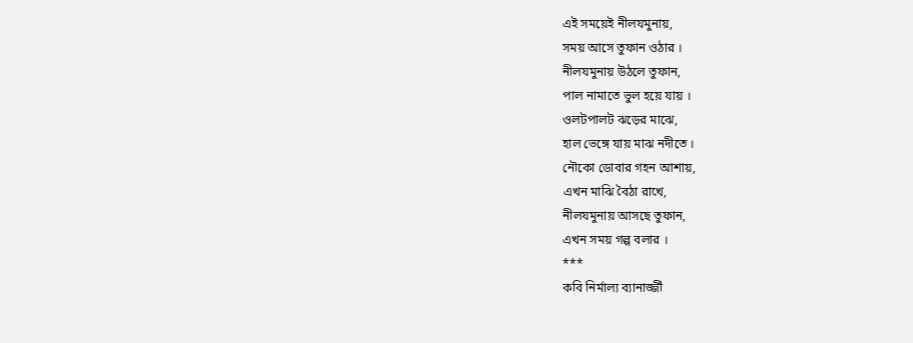এই সময়েই নীলযমুনায়,
সময় আসে তুফান ওঠার ।
নীলযমুনায় উঠলে তুফান,
পাল নামাতে ভুল হয়ে যায় ।
ওলটপালট ঝড়ের মাঝে,
হাল ভেঙ্গে যায় মাঝ নদীতে ।
নৌকো ডোবার গহন আশায়,
এখন মাঝি বৈঠা রাখে,
নীলযমুনায় আসছে তুফান,
এখন সময় গল্প বলার ।
***
কবি নির্মাল্য ব্যানার্জ্জী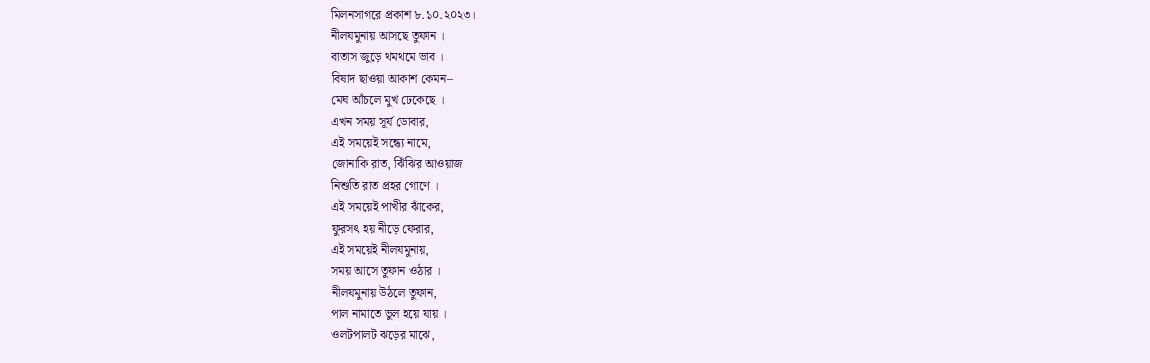মিলনসাগরে প্রকাশ ৮.১০.২০২৩।
নীলযমুনায় আসছে তুফান ।
বাতাস জুড়ে থমথমে ভাব ।
বিষাদ ছাওয়া আকাশ কেমন–
মেঘ আঁচলে মুখ ঢেকেছে ।
এখন সময় সূর্য ডোবার,
এই সময়েই সন্ধ্যে নামে,
জোনাকি রাত, ঝিঁঝির আওয়াজ
নিশুতি রাত প্রহর গোণে ।
এই সময়েই পাখীর ঝাঁকের,
ফুরসৎ হয় নীড়ে ফেরার,
এই সময়েই নীলযমুনায়,
সময় আসে তুফান ওঠার ।
নীলযমুনায় উঠলে তুফান,
পাল নামাতে ভুল হয়ে যায় ।
ওলটপালট ঝড়ের মাঝে,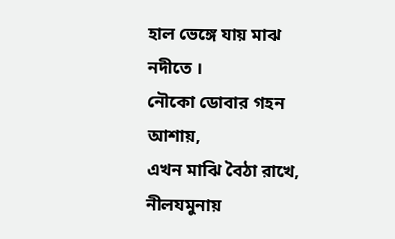হাল ভেঙ্গে যায় মাঝ নদীতে ।
নৌকো ডোবার গহন আশায়,
এখন মাঝি বৈঠা রাখে,
নীলযমুনায়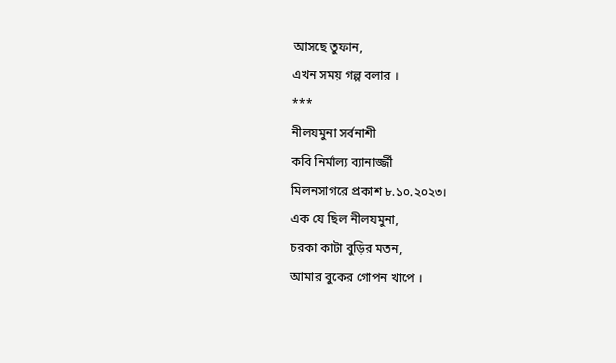আসছে তুফান,
এখন সময় গল্প বলার ।
***
নীলযমুনা সর্বনাশী
কবি নির্মাল্য ব্যানার্জ্জী
মিলনসাগরে প্রকাশ ৮.১০.২০২৩।
এক যে ছিল নীলযমুনা,
চরকা কাটা বুড়ির মতন,
আমার বুকের গোপন খাপে ।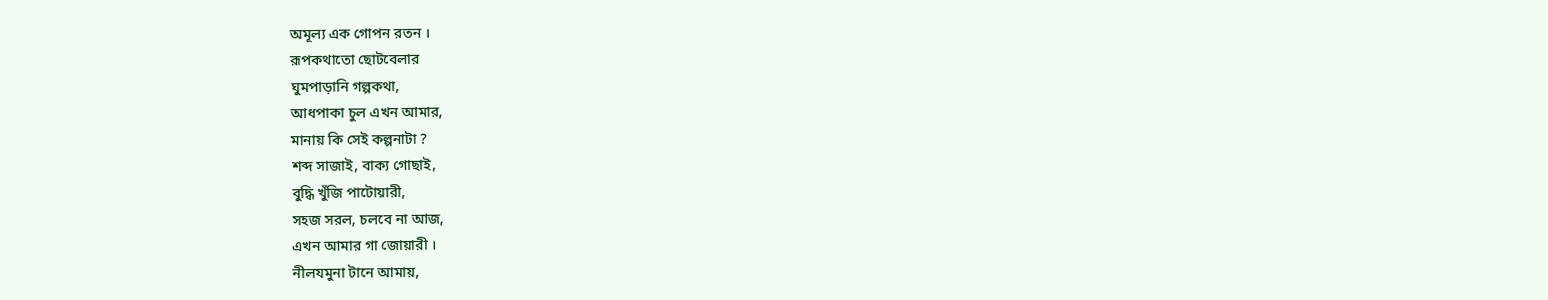অমূল্য এক গোপন রতন ।
রূপকথাতো ছোটবেলার
ঘুমপাড়ানি গল্পকথা,
আধপাকা চুল এখন আমার,
মানায় কি সেই কল্পনাটা ?
শব্দ সাজাই, বাক্য গোছাই,
বুদ্ধি খুঁজি পাটোয়ারী,
সহজ সরল, চলবে না আজ,
এখন আমার গা জোয়ারী ।
নীলযমুনা টানে আমায়,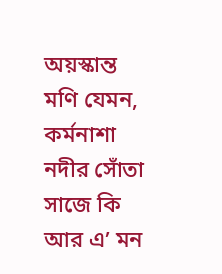অয়স্কান্ত মণি যেমন,
কর্মনাশা নদীর সোঁতা
সাজে কি আর এ’ মন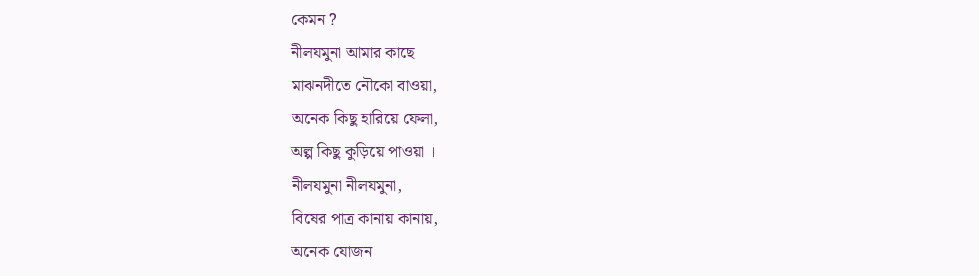কেমন ?
নীলযমুনা আমার কাছে
মাঝনদীতে নৌকো বাওয়া,
অনেক কিছু হারিয়ে ফেলা,
অল্প কিছু কুড়িয়ে পাওয়া ।
নীলযমুনা নীলযমুনা,
বিষের পাত্র কানায় কানায়,
অনেক যোজন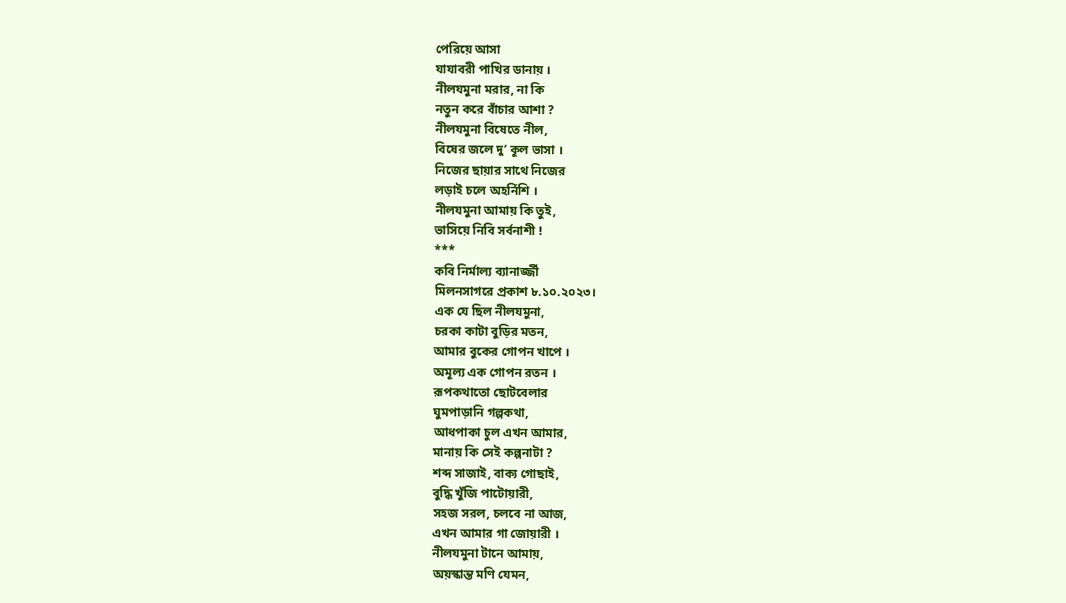পেরিয়ে আসা
যাযাবরী পাখির ডানায় ।
নীলযমুনা মরার, না কি
নতুন করে বাঁচার আশা ?
নীলযমুনা বিষেতে নীল,
বিষের জলে দু’ কূল ভাসা ।
নিজের ছায়ার সাথে নিজের
লড়াই চলে অহর্নিশি ।
নীলযমুনা আমায় কি তুই,
ভাসিয়ে নিবি সর্বনাশী !
***
কবি নির্মাল্য ব্যানার্জ্জী
মিলনসাগরে প্রকাশ ৮.১০.২০২৩।
এক যে ছিল নীলযমুনা,
চরকা কাটা বুড়ির মতন,
আমার বুকের গোপন খাপে ।
অমূল্য এক গোপন রতন ।
রূপকথাতো ছোটবেলার
ঘুমপাড়ানি গল্পকথা,
আধপাকা চুল এখন আমার,
মানায় কি সেই কল্পনাটা ?
শব্দ সাজাই, বাক্য গোছাই,
বুদ্ধি খুঁজি পাটোয়ারী,
সহজ সরল, চলবে না আজ,
এখন আমার গা জোয়ারী ।
নীলযমুনা টানে আমায়,
অয়স্কান্ত মণি যেমন,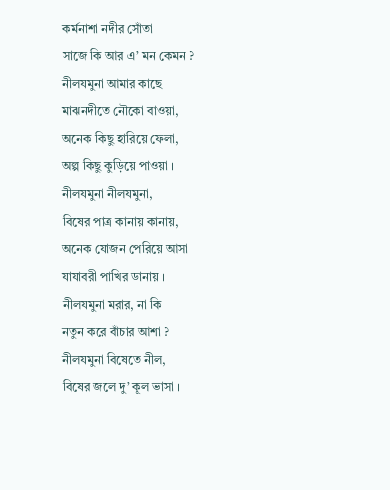কর্মনাশা নদীর সোঁতা
সাজে কি আর এ’ মন কেমন ?
নীলযমুনা আমার কাছে
মাঝনদীতে নৌকো বাওয়া,
অনেক কিছু হারিয়ে ফেলা,
অল্প কিছু কুড়িয়ে পাওয়া ।
নীলযমুনা নীলযমুনা,
বিষের পাত্র কানায় কানায়,
অনেক যোজন পেরিয়ে আসা
যাযাবরী পাখির ডানায় ।
নীলযমুনা মরার, না কি
নতুন করে বাঁচার আশা ?
নীলযমুনা বিষেতে নীল,
বিষের জলে দু’ কূল ভাসা ।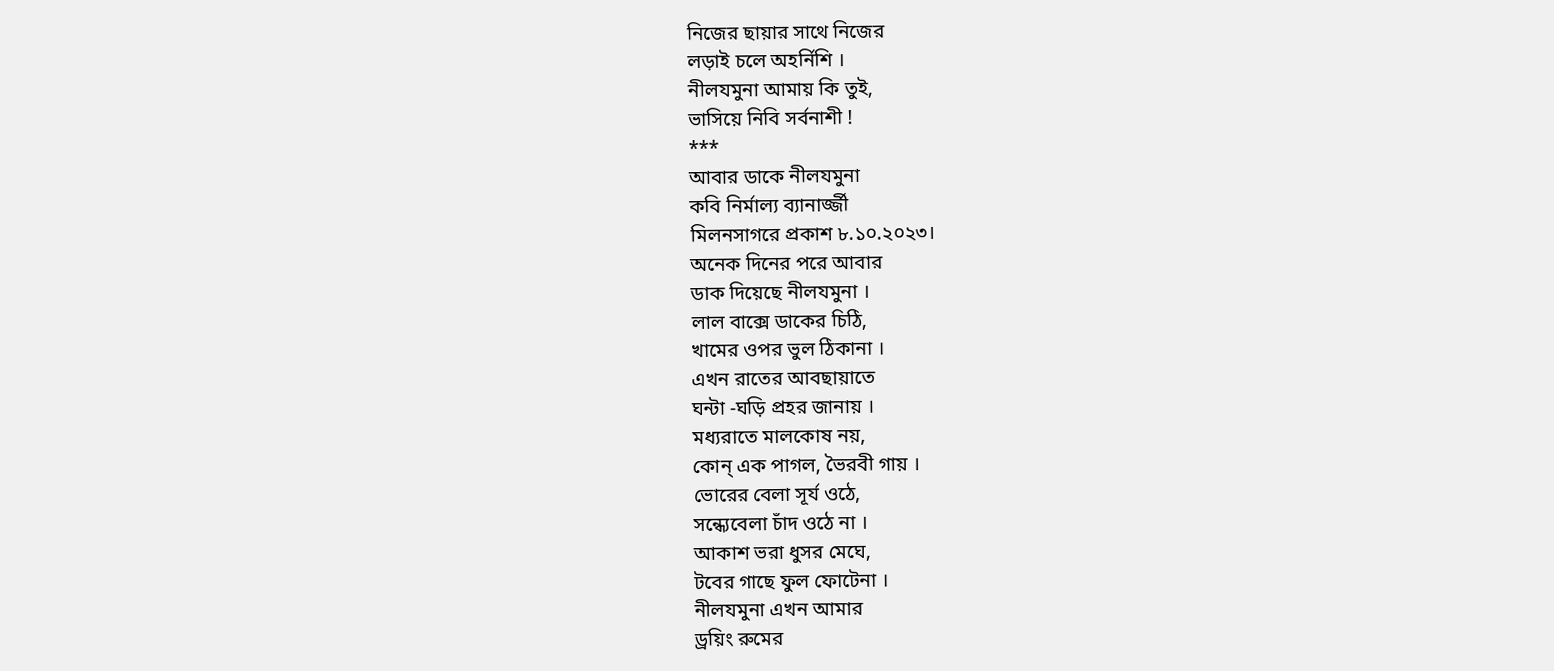নিজের ছায়ার সাথে নিজের
লড়াই চলে অহর্নিশি ।
নীলযমুনা আমায় কি তুই,
ভাসিয়ে নিবি সর্বনাশী !
***
আবার ডাকে নীলযমুনা
কবি নির্মাল্য ব্যানার্জ্জী
মিলনসাগরে প্রকাশ ৮.১০.২০২৩।
অনেক দিনের পরে আবার
ডাক দিয়েছে নীলযমুনা ।
লাল বাক্সে ডাকের চিঠি,
খামের ওপর ভুল ঠিকানা ।
এখন রাতের আবছায়াতে
ঘন্টা -ঘড়ি প্রহর জানায় ।
মধ্যরাতে মালকোষ নয়,
কোন্ এক পাগল, ভৈরবী গায় ।
ভোরের বেলা সূর্য ওঠে,
সন্ধ্যেবেলা চাঁদ ওঠে না ।
আকাশ ভরা ধুসর মেঘে,
টবের গাছে ফুল ফোটেনা ।
নীলযমুনা এখন আমার
ড্রয়িং রুমের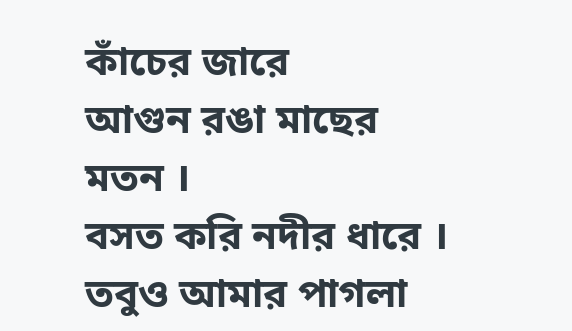কাঁচের জারে
আগুন রঙা মাছের মতন ।
বসত করি নদীর ধারে ।
তবুও আমার পাগলা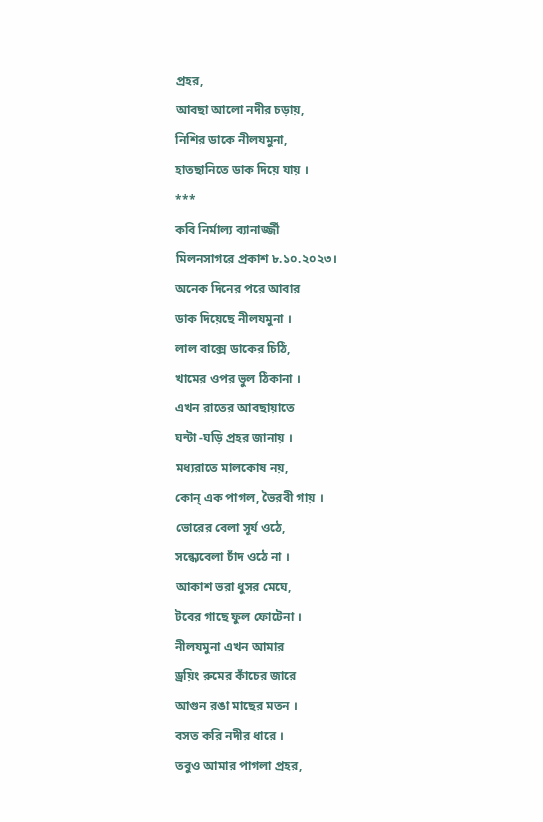প্রহর,
আবছা আলো নদীর চড়ায়,
নিশির ডাকে নীলযমুনা,
হাতছানিতে ডাক দিয়ে যায় ।
***
কবি নির্মাল্য ব্যানার্জ্জী
মিলনসাগরে প্রকাশ ৮.১০.২০২৩।
অনেক দিনের পরে আবার
ডাক দিয়েছে নীলযমুনা ।
লাল বাক্সে ডাকের চিঠি,
খামের ওপর ভুল ঠিকানা ।
এখন রাতের আবছায়াতে
ঘন্টা -ঘড়ি প্রহর জানায় ।
মধ্যরাতে মালকোষ নয়,
কোন্ এক পাগল, ভৈরবী গায় ।
ভোরের বেলা সূর্য ওঠে,
সন্ধ্যেবেলা চাঁদ ওঠে না ।
আকাশ ভরা ধুসর মেঘে,
টবের গাছে ফুল ফোটেনা ।
নীলযমুনা এখন আমার
ড্রয়িং রুমের কাঁচের জারে
আগুন রঙা মাছের মতন ।
বসত করি নদীর ধারে ।
তবুও আমার পাগলা প্রহর,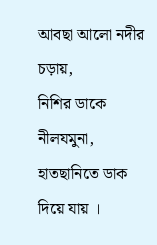আবছা আলো নদীর চড়ায়,
নিশির ডাকে নীলযমুনা,
হাতছানিতে ডাক দিয়ে যায় ।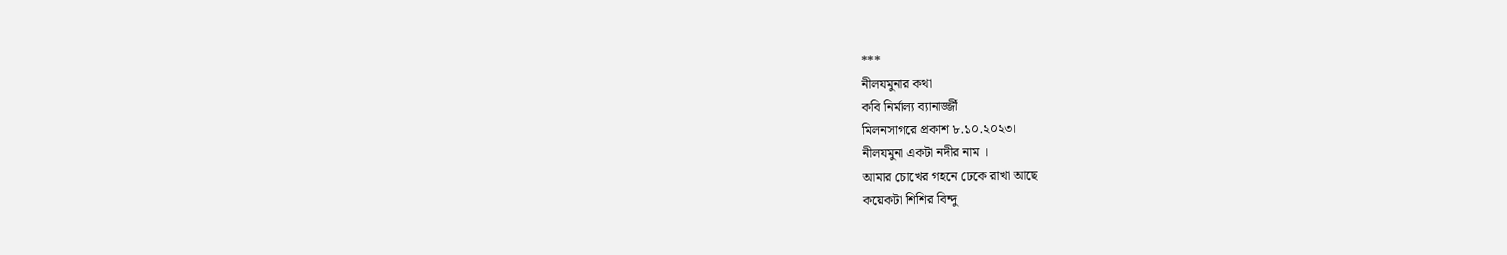***
নীলযমুনার কথা
কবি নির্মাল্য ব্যানার্জ্জী
মিলনসাগরে প্রকাশ ৮.১০.২০২৩।
নীলযমুনা একটা নদীর নাম ।
আমার চোখের গহনে ঢেকে রাখা আছে
কয়েকটা শিশির বিন্দু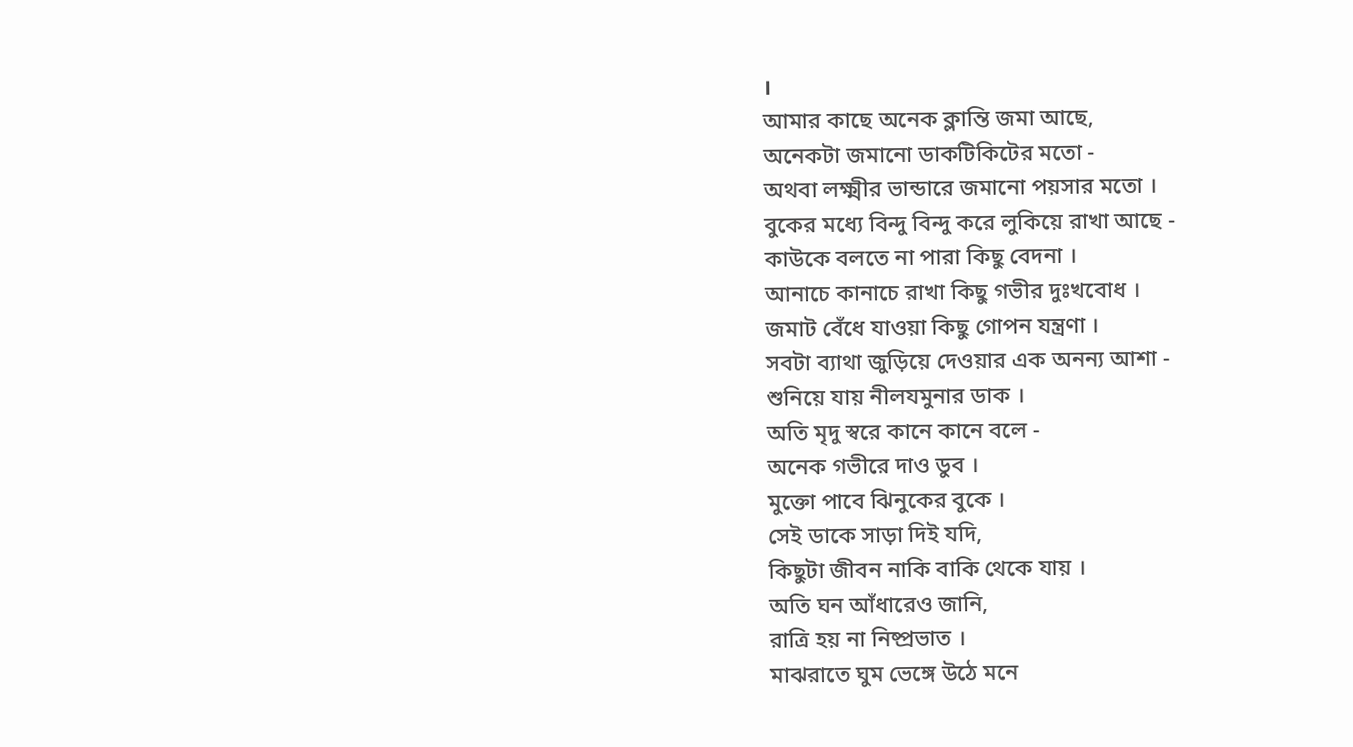।
আমার কাছে অনেক ক্লান্তি জমা আছে,
অনেকটা জমানো ডাকটিকিটের মতো -
অথবা লক্ষ্মীর ভান্ডারে জমানো পয়সার মতো ।
বুকের মধ্যে বিন্দু বিন্দু করে লুকিয়ে রাখা আছে -
কাউকে বলতে না পারা কিছু বেদনা ।
আনাচে কানাচে রাখা কিছু গভীর দুঃখবোধ ।
জমাট বেঁধে যাওয়া কিছু গোপন যন্ত্রণা ।
সবটা ব্যাথা জুড়িয়ে দেওয়ার এক অনন্য আশা -
শুনিয়ে যায় নীলযমুনার ডাক ।
অতি মৃদু স্বরে কানে কানে বলে -
অনেক গভীরে দাও ডুব ।
মুক্তো পাবে ঝিনুকের বুকে ।
সেই ডাকে সাড়া দিই যদি,
কিছুটা জীবন নাকি বাকি থেকে যায় ।
অতি ঘন আঁধারেও জানি,
রাত্রি হয় না নিষ্প্রভাত ।
মাঝরাতে ঘুম ভেঙ্গে উঠে মনে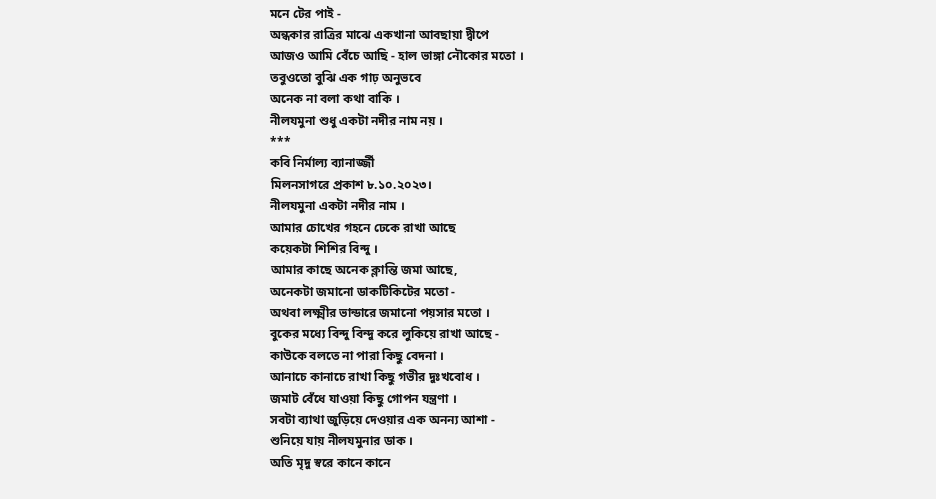মনে টের পাই -
অন্ধকার রাত্রির মাঝে একখানা আবছায়া দ্বীপে
আজও আমি বেঁচে আছি - হাল ভাঙ্গা নৌকোর মতো ।
তবুওতো বুঝি এক গাঢ় অনুভবে
অনেক না বলা কথা বাকি ।
নীলযমুনা শুধু একটা নদীর নাম নয় ।
***
কবি নির্মাল্য ব্যানার্জ্জী
মিলনসাগরে প্রকাশ ৮.১০.২০২৩।
নীলযমুনা একটা নদীর নাম ।
আমার চোখের গহনে ঢেকে রাখা আছে
কয়েকটা শিশির বিন্দু ।
আমার কাছে অনেক ক্লান্তি জমা আছে,
অনেকটা জমানো ডাকটিকিটের মতো -
অথবা লক্ষ্মীর ভান্ডারে জমানো পয়সার মতো ।
বুকের মধ্যে বিন্দু বিন্দু করে লুকিয়ে রাখা আছে -
কাউকে বলতে না পারা কিছু বেদনা ।
আনাচে কানাচে রাখা কিছু গভীর দুঃখবোধ ।
জমাট বেঁধে যাওয়া কিছু গোপন যন্ত্রণা ।
সবটা ব্যাথা জুড়িয়ে দেওয়ার এক অনন্য আশা -
শুনিয়ে যায় নীলযমুনার ডাক ।
অতি মৃদু স্বরে কানে কানে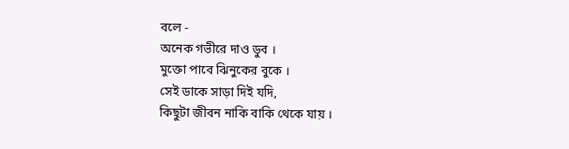বলে -
অনেক গভীরে দাও ডুব ।
মুক্তো পাবে ঝিনুকের বুকে ।
সেই ডাকে সাড়া দিই যদি,
কিছুটা জীবন নাকি বাকি থেকে যায় ।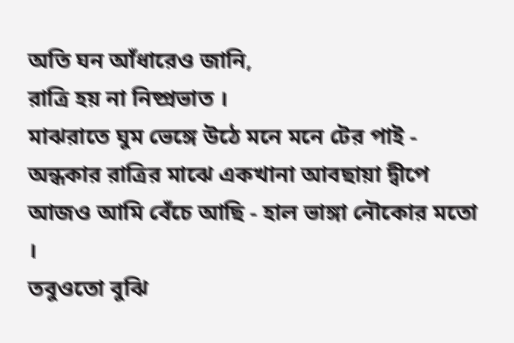অতি ঘন আঁধারেও জানি,
রাত্রি হয় না নিষ্প্রভাত ।
মাঝরাতে ঘুম ভেঙ্গে উঠে মনে মনে টের পাই -
অন্ধকার রাত্রির মাঝে একখানা আবছায়া দ্বীপে
আজও আমি বেঁচে আছি - হাল ভাঙ্গা নৌকোর মতো ।
তবুওতো বুঝি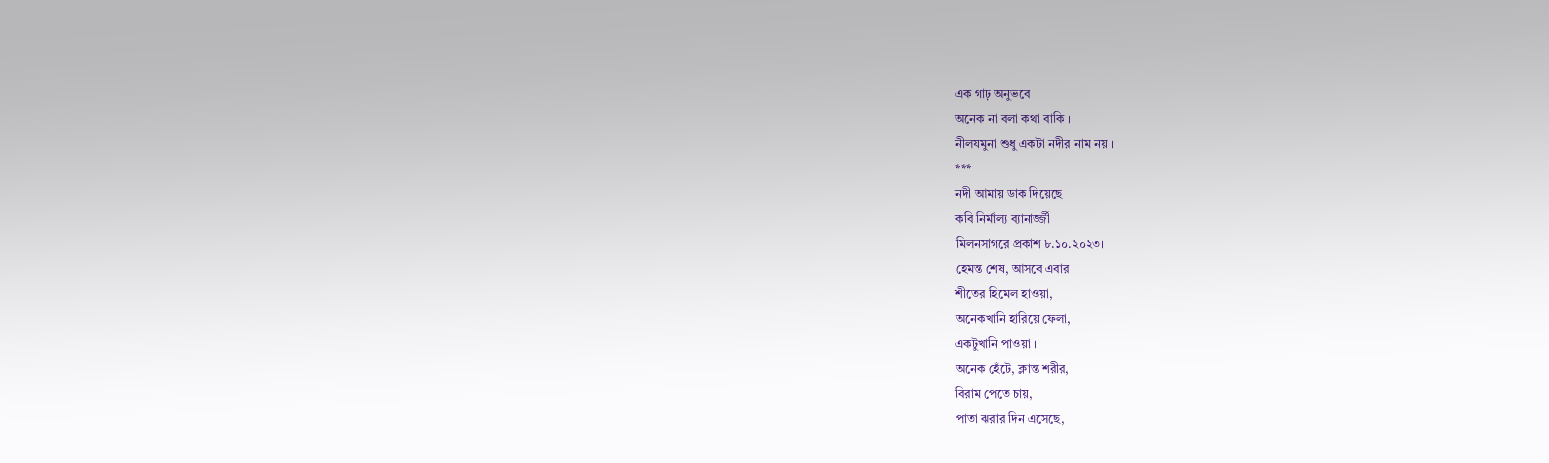এক গাঢ় অনুভবে
অনেক না বলা কথা বাকি ।
নীলযমুনা শুধু একটা নদীর নাম নয় ।
***
নদী আমায় ডাক দিয়েছে
কবি নির্মাল্য ব্যানার্জ্জী
মিলনসাগরে প্রকাশ ৮.১০.২০২৩।
হেমন্ত শেষ, আসবে এবার
শীতের হিমেল হাওয়া,
অনেকখানি হারিয়ে ফেলা,
একটুখানি পাওয়া ।
অনেক হেঁটে, ক্লান্ত শরীর,
বিরাম পেতে চায়,
পাতা ঝরার দিন এসেছে,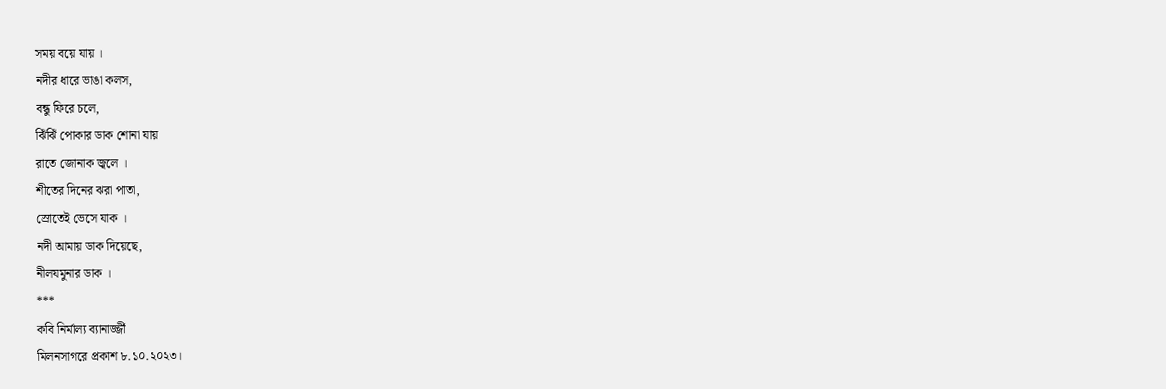সময় বয়ে যায় ।
নদীর ধারে ভাঙা কলস,
বন্ধু ফিরে চলে,
ঝিঁঝিঁ পোকার ডাক শোনা যায়
রাতে জোনাক জ্বলে ।
শীতের দিনের ঝরা পাতা,
স্রোতেই ভেসে যাক ।
নদী আমায় ডাক দিয়েছে,
নীলযমুনার ডাক ।
***
কবি নির্মাল্য ব্যানার্জ্জী
মিলনসাগরে প্রকাশ ৮.১০.২০২৩।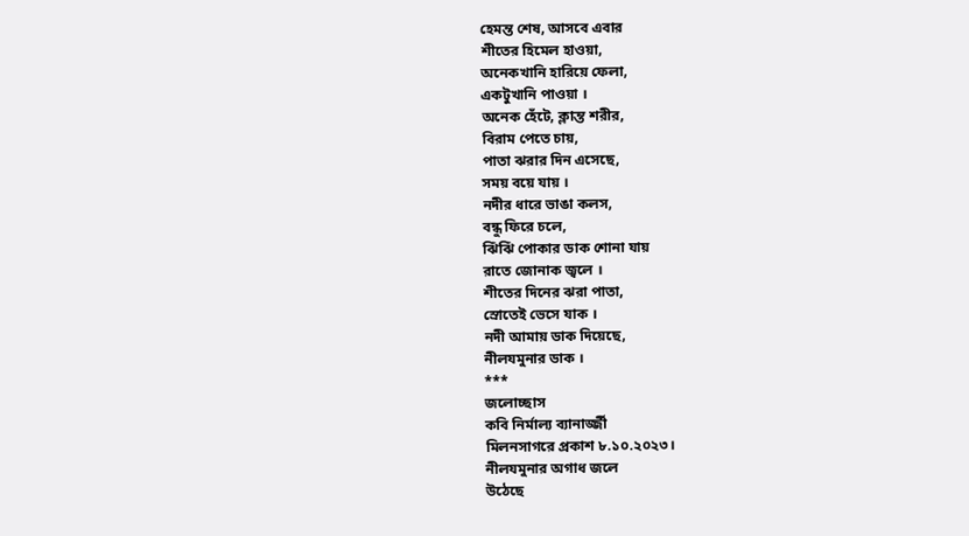হেমন্ত শেষ, আসবে এবার
শীতের হিমেল হাওয়া,
অনেকখানি হারিয়ে ফেলা,
একটুখানি পাওয়া ।
অনেক হেঁটে, ক্লান্ত শরীর,
বিরাম পেতে চায়,
পাতা ঝরার দিন এসেছে,
সময় বয়ে যায় ।
নদীর ধারে ভাঙা কলস,
বন্ধু ফিরে চলে,
ঝিঁঝিঁ পোকার ডাক শোনা যায়
রাতে জোনাক জ্বলে ।
শীতের দিনের ঝরা পাতা,
স্রোতেই ভেসে যাক ।
নদী আমায় ডাক দিয়েছে,
নীলযমুনার ডাক ।
***
জলোচ্ছাস
কবি নির্মাল্য ব্যানার্জ্জী
মিলনসাগরে প্রকাশ ৮.১০.২০২৩।
নীলযমুনার অগাধ জলে
উঠেছে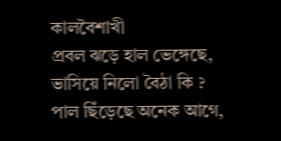কালবৈশাখী
প্রবল ঝড়ে হাল ভেঙ্গেছে,
ভাসিয়ে নিলো বৈঠা কি ?
পাল ছিঁড়েছে অনেক আগে,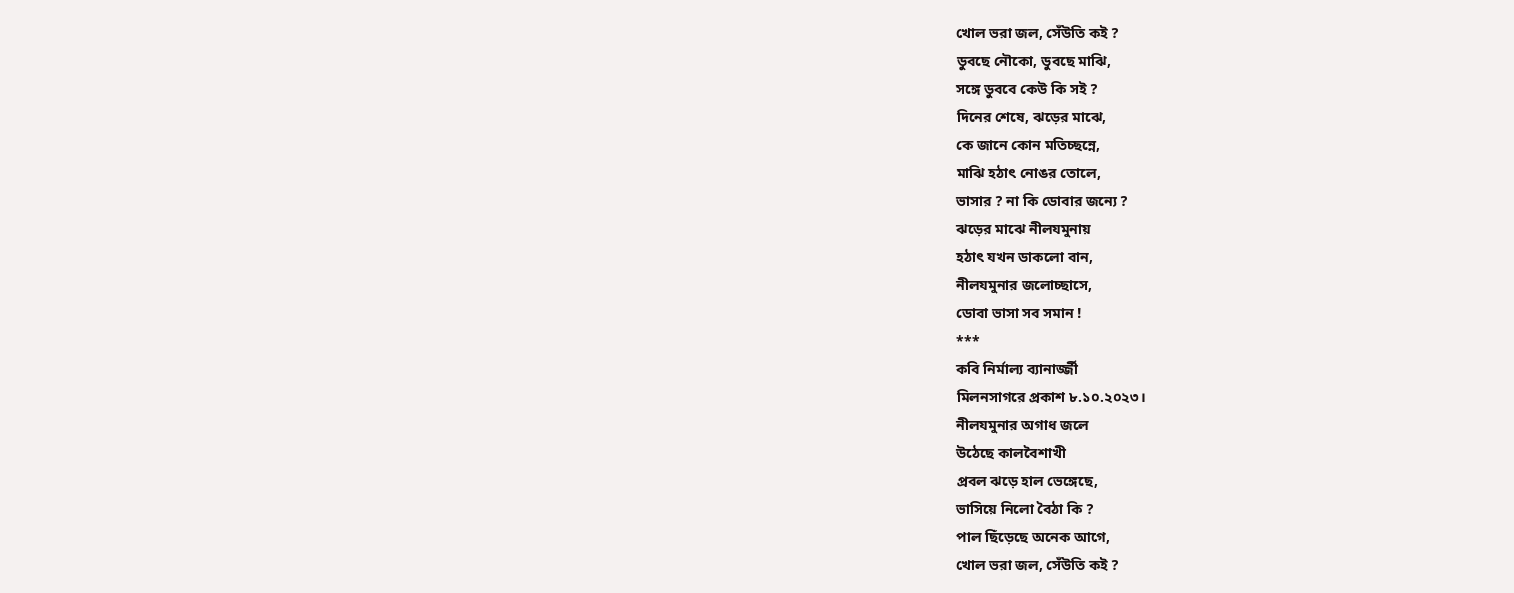খোল ভরা জল, সেঁউতি কই ?
ডুবছে নৌকো, ডুবছে মাঝি,
সঙ্গে ডুববে কেউ কি সই ?
দিনের শেষে, ঝড়ের মাঝে,
কে জানে কোন মতিচ্ছন্নে,
মাঝি হঠাৎ নোঙর তোলে,
ভাসার ? না কি ডোবার জন্যে ?
ঝড়ের মাঝে নীলযমুনায়
হঠাৎ যখন ডাকলো বান,
নীলযমুনার জলোচ্ছাসে,
ডোবা ভাসা সব সমান !
***
কবি নির্মাল্য ব্যানার্জ্জী
মিলনসাগরে প্রকাশ ৮.১০.২০২৩।
নীলযমুনার অগাধ জলে
উঠেছে কালবৈশাখী
প্রবল ঝড়ে হাল ভেঙ্গেছে,
ভাসিয়ে নিলো বৈঠা কি ?
পাল ছিঁড়েছে অনেক আগে,
খোল ভরা জল, সেঁউতি কই ?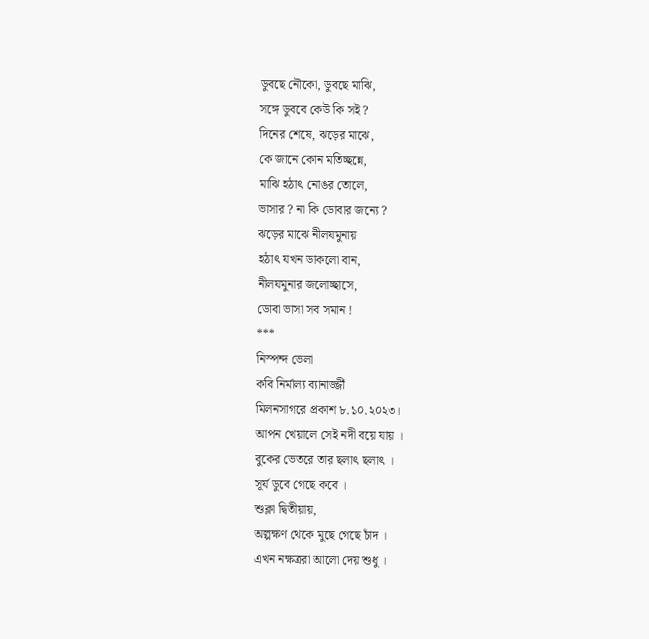ডুবছে নৌকো, ডুবছে মাঝি,
সঙ্গে ডুববে কেউ কি সই ?
দিনের শেষে, ঝড়ের মাঝে,
কে জানে কোন মতিচ্ছন্নে,
মাঝি হঠাৎ নোঙর তোলে,
ভাসার ? না কি ডোবার জন্যে ?
ঝড়ের মাঝে নীলযমুনায়
হঠাৎ যখন ডাকলো বান,
নীলযমুনার জলোচ্ছাসে,
ডোবা ভাসা সব সমান !
***
নিস্পন্দ ভেলা
কবি নির্মাল্য ব্যানার্জ্জী
মিলনসাগরে প্রকাশ ৮.১০.২০২৩।
আপন খেয়ালে সেই নদী বয়ে যায় ।
বুকের ভেতরে তার ছলাৎ ছলাৎ ।
সূর্য ডুবে গেছে কবে ।
শুক্লা দ্বিতীয়ায়,
অল্পক্ষণ থেকে মুছে গেছে চাঁদ ।
এখন নক্ষত্ররা আলো দেয় শুধু ।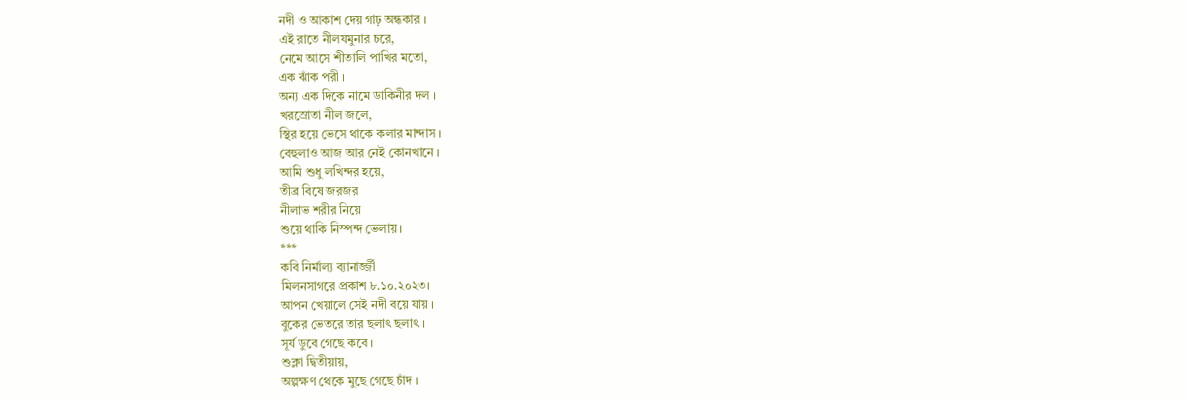নদী ও আকাশ দেয় গাঢ় অন্ধকার ।
এই রাতে নীলযমুনার চরে,
নেমে আসে শীতালি পাখির মতো,
এক ঝাঁক পরী ।
অন্য এক দিকে নামে ডাকিনীর দল ।
খরস্রোতা নীল জলে,
স্থির হয়ে ভেসে থাকে কলার মান্দাস ।
বেহুলাও আজ আর নেই কোনখানে ।
আমি শুধু লখিন্দর হয়ে,
তীব্র বিষে জরজর
নীলাভ শরীর নিয়ে
শুয়ে থাকি নিস্পন্দ ভেলায় ।
***
কবি নির্মাল্য ব্যানার্জ্জী
মিলনসাগরে প্রকাশ ৮.১০.২০২৩।
আপন খেয়ালে সেই নদী বয়ে যায় ।
বুকের ভেতরে তার ছলাৎ ছলাৎ ।
সূর্য ডুবে গেছে কবে ।
শুক্লা দ্বিতীয়ায়,
অল্পক্ষণ থেকে মুছে গেছে চাঁদ ।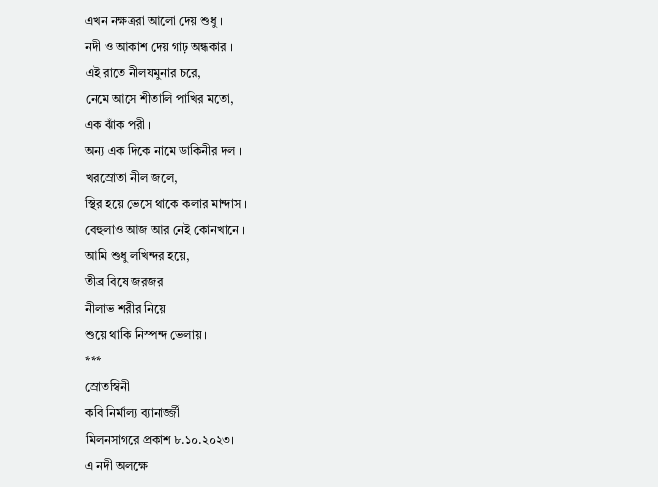এখন নক্ষত্ররা আলো দেয় শুধু ।
নদী ও আকাশ দেয় গাঢ় অন্ধকার ।
এই রাতে নীলযমুনার চরে,
নেমে আসে শীতালি পাখির মতো,
এক ঝাঁক পরী ।
অন্য এক দিকে নামে ডাকিনীর দল ।
খরস্রোতা নীল জলে,
স্থির হয়ে ভেসে থাকে কলার মান্দাস ।
বেহুলাও আজ আর নেই কোনখানে ।
আমি শুধু লখিন্দর হয়ে,
তীব্র বিষে জরজর
নীলাভ শরীর নিয়ে
শুয়ে থাকি নিস্পন্দ ভেলায় ।
***
স্রোতস্বিনী
কবি নির্মাল্য ব্যানার্জ্জী
মিলনসাগরে প্রকাশ ৮.১০.২০২৩।
এ নদী অলক্ষে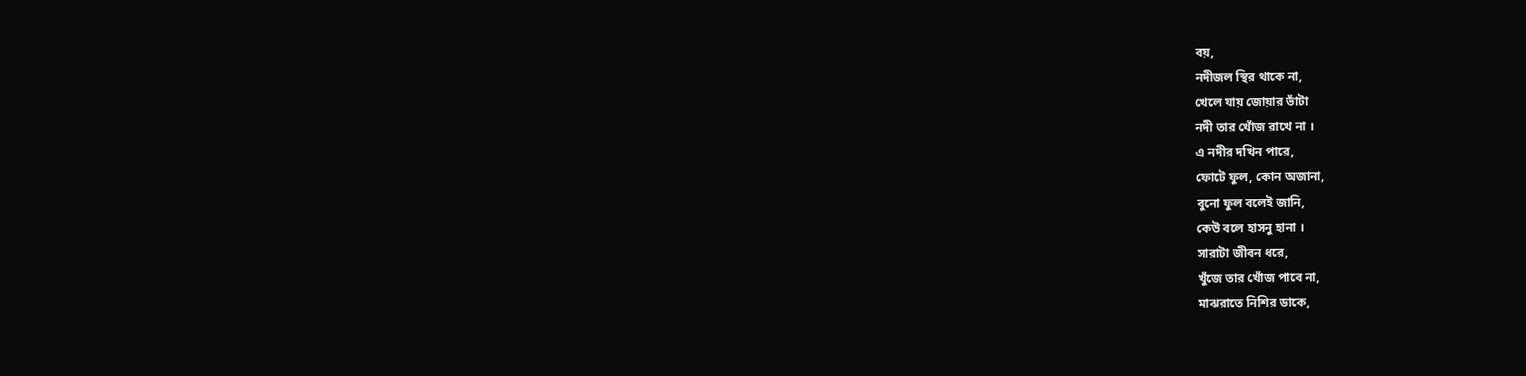বয়,
নদীজল স্থির থাকে না,
খেলে যায় জোয়ার ভাঁটা
নদী তার খোঁজ রাখে না ।
এ নদীর দখিন পারে,
ফোটে ফুল, কোন অজানা,
বুনো ফুল বলেই জানি,
কেউ বলে হাসনু হানা ।
সারাটা জীবন ধরে,
খুঁজে তার খোঁজ পাবে না,
মাঝরাতে নিশির ডাকে,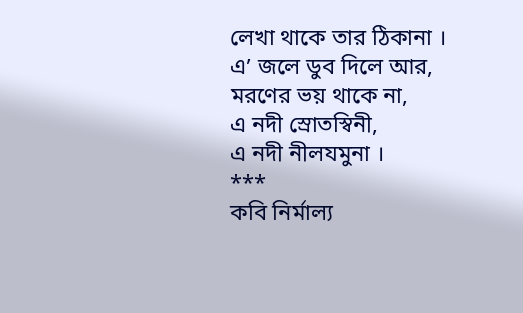লেখা থাকে তার ঠিকানা ।
এ’ জলে ডুব দিলে আর,
মরণের ভয় থাকে না,
এ নদী স্রোতস্বিনী,
এ নদী নীলযমুনা ।
***
কবি নির্মাল্য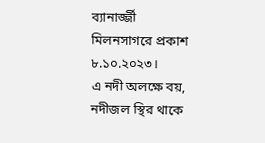ব্যানার্জ্জী
মিলনসাগরে প্রকাশ ৮.১০.২০২৩।
এ নদী অলক্ষে বয়,
নদীজল স্থির থাকে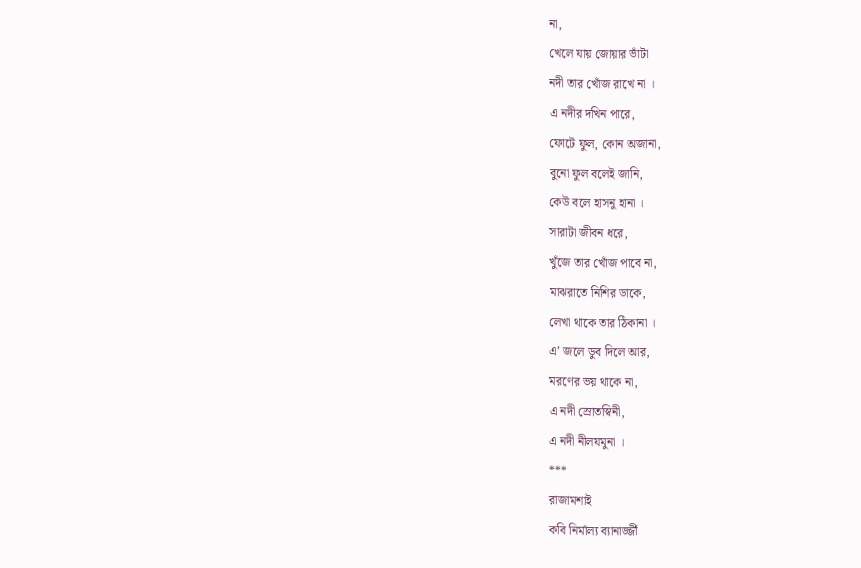না,
খেলে যায় জোয়ার ভাঁটা
নদী তার খোঁজ রাখে না ।
এ নদীর দখিন পারে,
ফোটে ফুল, কোন অজানা,
বুনো ফুল বলেই জানি,
কেউ বলে হাসনু হানা ।
সারাটা জীবন ধরে,
খুঁজে তার খোঁজ পাবে না,
মাঝরাতে নিশির ডাকে,
লেখা থাকে তার ঠিকানা ।
এ’ জলে ডুব দিলে আর,
মরণের ভয় থাকে না,
এ নদী স্রোতস্বিনী,
এ নদী নীলযমুনা ।
***
রাজামশাই
কবি নির্মাল্য ব্যানার্জ্জী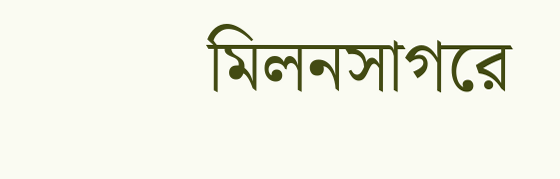মিলনসাগরে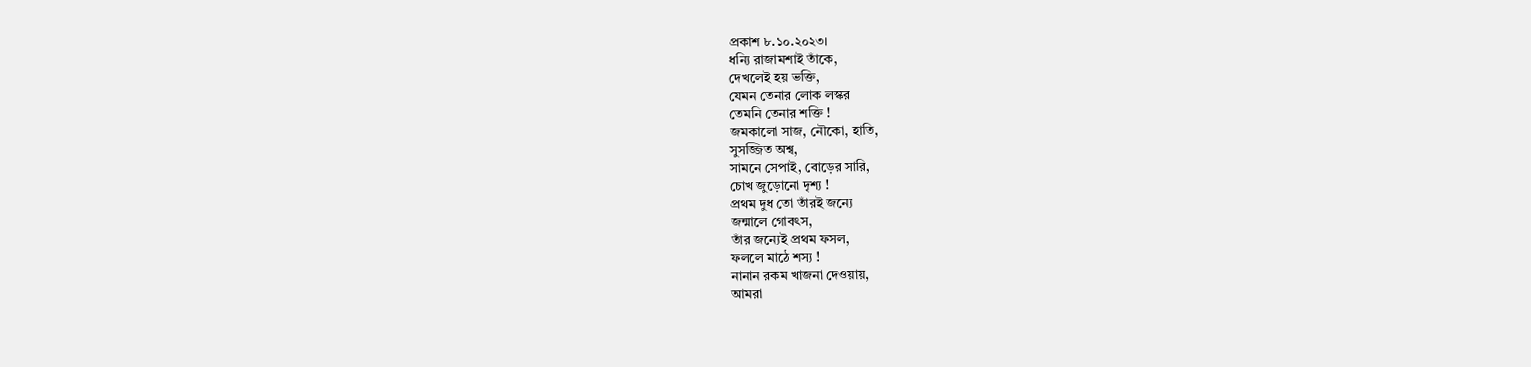প্রকাশ ৮.১০.২০২৩।
ধন্যি রাজামশাই তাঁকে,
দেখলেই হয় ভক্তি,
যেমন তেনার লোক লস্কর
তেমনি তেনার শক্তি !
জমকালো সাজ, নৌকো, হাতি,
সুসজ্জিত অশ্ব,
সামনে সেপাই, বোড়ের সারি,
চোখ জুড়োনো দৃশ্য !
প্রথম দুধ তো তাঁরই জন্যে
জন্মালে গোবৎস,
তাঁর জন্যেই প্রথম ফসল,
ফললে মাঠে শস্য !
নানান রকম খাজনা দেওয়ায়,
আমরা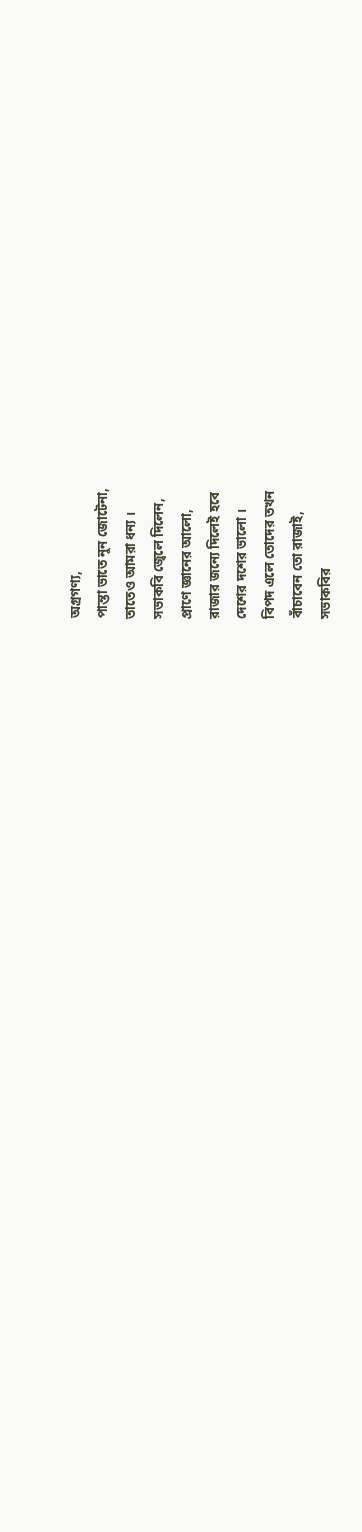অগ্রগণ্য,
পান্তা ভাতে নুন জোটেনা,
তাতেও আমরা ধন্য ।
সভাকবি জ্বেলে দিলেন,
প্রাণে জ্ঞানের আলো,
রাজার জন্যে দিলেই হবে
দেশের দশের ভালো ।
বিপদ এলে তোদের তখন
বাঁচাবেন তো রাজাই,
সভাকবির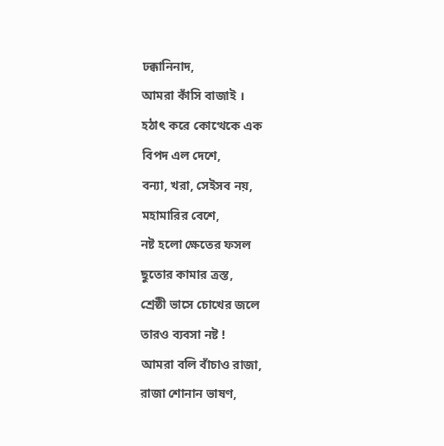ঢক্কানিনাদ,
আমরা কাঁসি বাজাই ।
হঠাৎ করে কোত্থেকে এক
বিপদ এল দেশে,
বন্যা, খরা, সেইসব নয়,
মহামারির বেশে,
নষ্ট হলো ক্ষেতের ফসল
ছুতোর কামার ত্রস্ত,
শ্রেষ্ঠী ভাসে চোখের জলে
তারও ব্যবসা নষ্ট !
আমরা বলি বাঁচাও রাজা,
রাজা শোনান ভাষণ,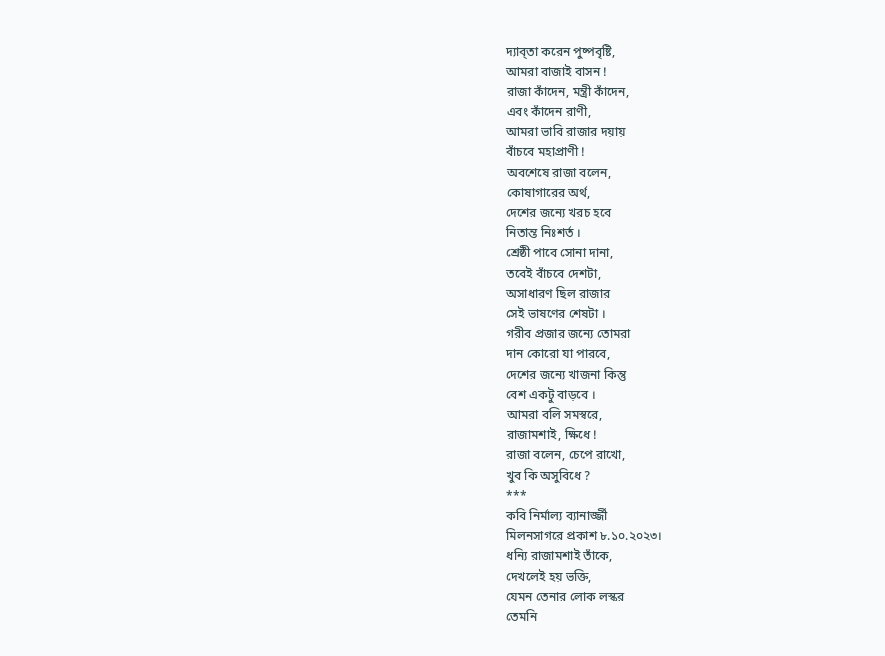দ্যাব্তা করেন পুষ্পবৃষ্টি,
আমরা বাজাই বাসন !
রাজা কাঁদেন, মন্ত্রী কাঁদেন,
এবং কাঁদেন রাণী,
আমরা ভাবি রাজার দয়ায়
বাঁচবে মহাপ্রাণী !
অবশেষে রাজা বলেন,
কোষাগারের অর্থ,
দেশের জন্যে খরচ হবে
নিতান্ত নিঃশর্ত ।
শ্রেষ্ঠী পাবে সোনা দানা,
তবেই বাঁচবে দেশটা,
অসাধারণ ছিল রাজার
সেই ভাষণের শেষটা ।
গরীব প্রজার জন্যে তোমরা
দান কোরো যা পারবে,
দেশের জন্যে খাজনা কিন্তু
বেশ একটু বাড়বে ।
আমরা বলি সমস্বরে,
রাজামশাই, ক্ষিধে !
রাজা বলেন, চেপে রাখো,
খুব কি অসুবিধে ?
***
কবি নির্মাল্য ব্যানার্জ্জী
মিলনসাগরে প্রকাশ ৮.১০.২০২৩।
ধন্যি রাজামশাই তাঁকে,
দেখলেই হয় ভক্তি,
যেমন তেনার লোক লস্কর
তেমনি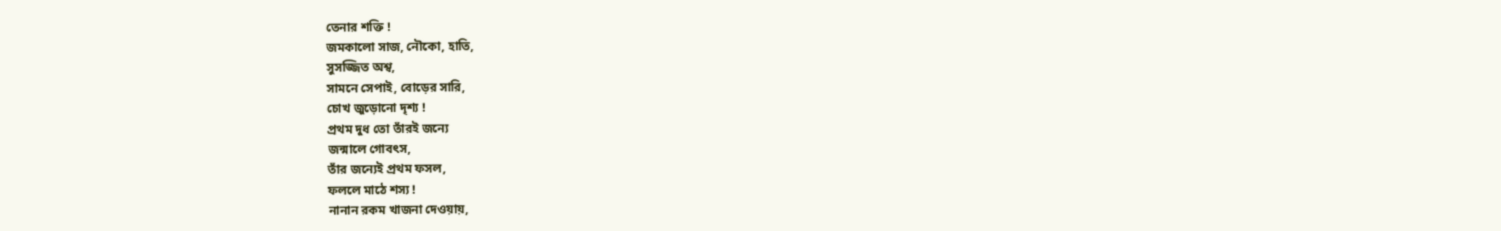তেনার শক্তি !
জমকালো সাজ, নৌকো, হাতি,
সুসজ্জিত অশ্ব,
সামনে সেপাই, বোড়ের সারি,
চোখ জুড়োনো দৃশ্য !
প্রথম দুধ তো তাঁরই জন্যে
জন্মালে গোবৎস,
তাঁর জন্যেই প্রথম ফসল,
ফললে মাঠে শস্য !
নানান রকম খাজনা দেওয়ায়,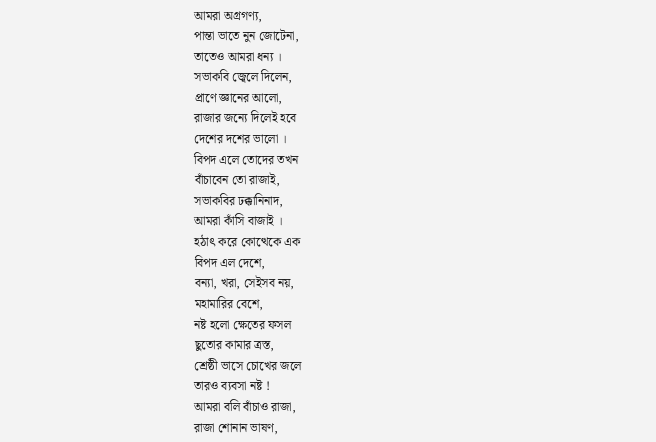আমরা অগ্রগণ্য,
পান্তা ভাতে নুন জোটেনা,
তাতেও আমরা ধন্য ।
সভাকবি জ্বেলে দিলেন,
প্রাণে জ্ঞানের আলো,
রাজার জন্যে দিলেই হবে
দেশের দশের ভালো ।
বিপদ এলে তোদের তখন
বাঁচাবেন তো রাজাই,
সভাকবির ঢক্কানিনাদ,
আমরা কাঁসি বাজাই ।
হঠাৎ করে কোত্থেকে এক
বিপদ এল দেশে,
বন্যা, খরা, সেইসব নয়,
মহামারির বেশে,
নষ্ট হলো ক্ষেতের ফসল
ছুতোর কামার ত্রস্ত,
শ্রেষ্ঠী ভাসে চোখের জলে
তারও ব্যবসা নষ্ট !
আমরা বলি বাঁচাও রাজা,
রাজা শোনান ভাষণ,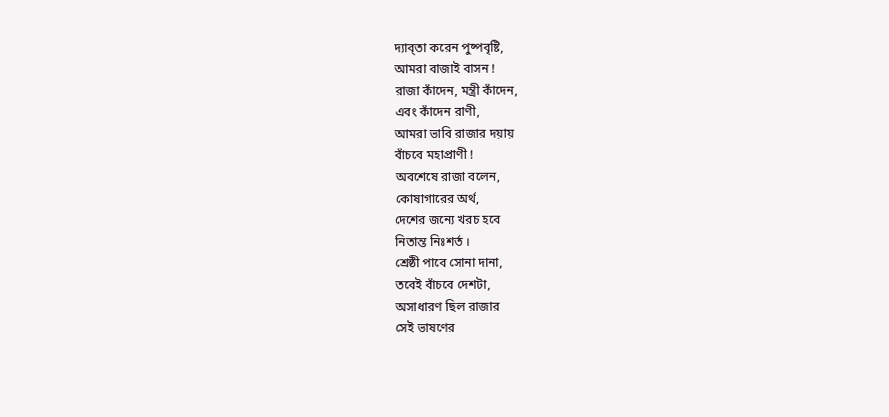দ্যাব্তা করেন পুষ্পবৃষ্টি,
আমরা বাজাই বাসন !
রাজা কাঁদেন, মন্ত্রী কাঁদেন,
এবং কাঁদেন রাণী,
আমরা ভাবি রাজার দয়ায়
বাঁচবে মহাপ্রাণী !
অবশেষে রাজা বলেন,
কোষাগারের অর্থ,
দেশের জন্যে খরচ হবে
নিতান্ত নিঃশর্ত ।
শ্রেষ্ঠী পাবে সোনা দানা,
তবেই বাঁচবে দেশটা,
অসাধারণ ছিল রাজার
সেই ভাষণের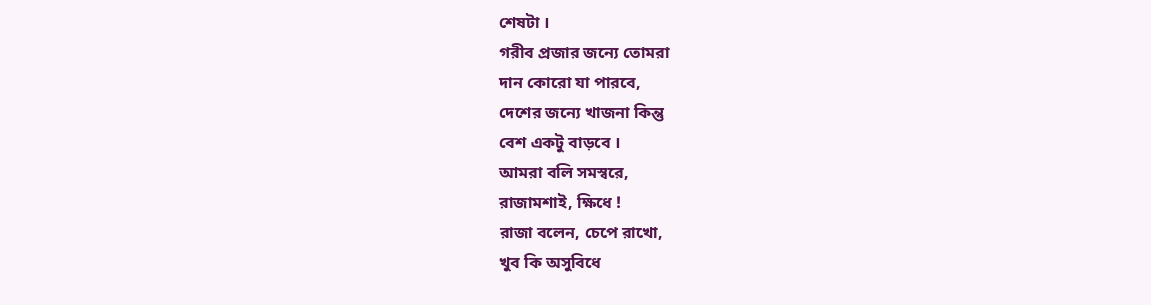শেষটা ।
গরীব প্রজার জন্যে তোমরা
দান কোরো যা পারবে,
দেশের জন্যে খাজনা কিন্তু
বেশ একটু বাড়বে ।
আমরা বলি সমস্বরে,
রাজামশাই, ক্ষিধে !
রাজা বলেন, চেপে রাখো,
খুব কি অসুবিধে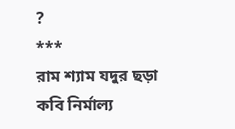?
***
রাম শ্যাম যদুর ছড়া
কবি নির্মাল্য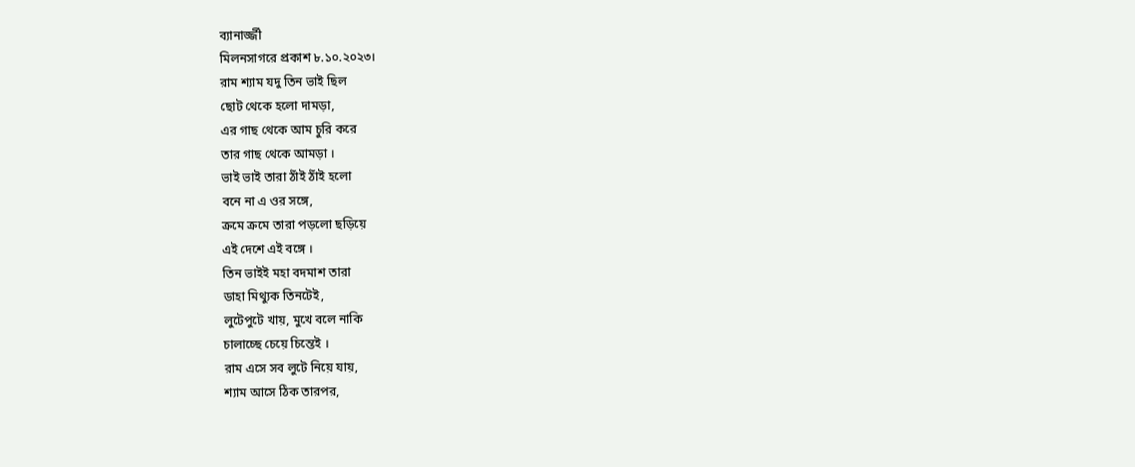ব্যানার্জ্জী
মিলনসাগরে প্রকাশ ৮.১০.২০২৩।
রাম শ্যাম যদু তিন ভাই ছিল
ছোট থেকে হলো দামড়া,
এর গাছ থেকে আম চুরি করে
তার গাছ থেকে আমড়া ।
ভাই ভাই তারা ঠাঁই ঠাঁই হলো
বনে না এ ওর সঙ্গে,
ক্রমে ক্রমে তারা পড়লো ছড়িয়ে
এই দেশে এই বঙ্গে ।
তিন ভাইই মহা বদমাশ তারা
ডাহা মিথ্যুক তিনটেই,
লুটেপুটে খায়, মুখে বলে নাকি
চালাচ্ছে চেয়ে চিন্তেই ।
রাম এসে সব লুটে নিয়ে যায়,
শ্যাম আসে ঠিক তারপর,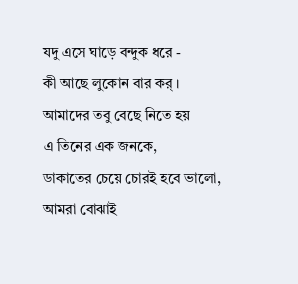যদু এসে ঘাড়ে বন্দুক ধরে -
কী আছে লুকোন বার কর্ ।
আমাদের তবু বেছে নিতে হয়
এ তিনের এক জনকে,
ডাকাতের চেয়ে চোরই হবে ভালো,
আমরা বোঝাই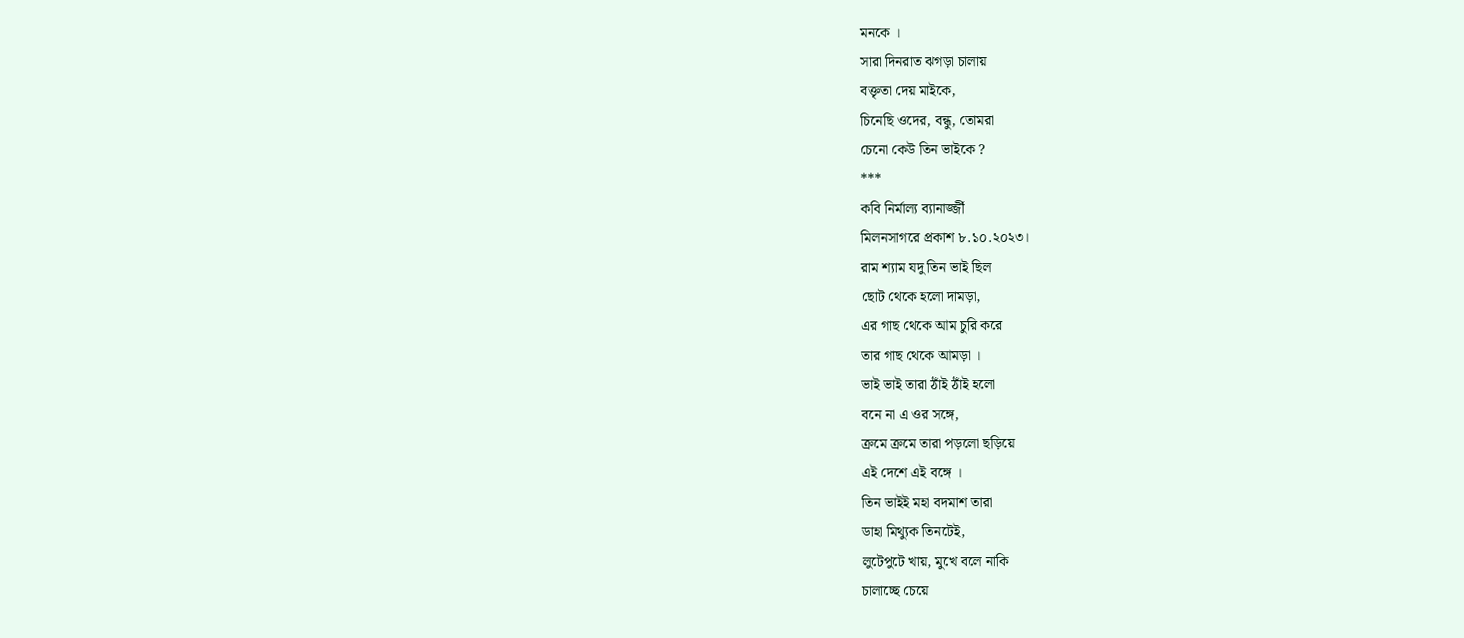মনকে ।
সারা দিনরাত ঝগড়া চালায়
বক্তৃতা দেয় মাইকে,
চিনেছি ওদের, বন্ধু, তোমরা
চেনো কেউ তিন ভাইকে ?
***
কবি নির্মাল্য ব্যানার্জ্জী
মিলনসাগরে প্রকাশ ৮.১০.২০২৩।
রাম শ্যাম যদু তিন ভাই ছিল
ছোট থেকে হলো দামড়া,
এর গাছ থেকে আম চুরি করে
তার গাছ থেকে আমড়া ।
ভাই ভাই তারা ঠাঁই ঠাঁই হলো
বনে না এ ওর সঙ্গে,
ক্রমে ক্রমে তারা পড়লো ছড়িয়ে
এই দেশে এই বঙ্গে ।
তিন ভাইই মহা বদমাশ তারা
ডাহা মিথ্যুক তিনটেই,
লুটেপুটে খায়, মুখে বলে নাকি
চালাচ্ছে চেয়ে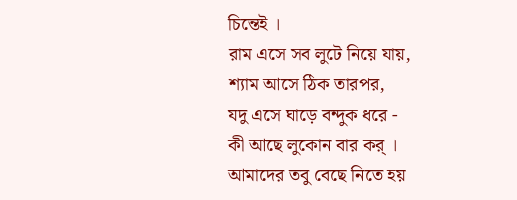চিন্তেই ।
রাম এসে সব লুটে নিয়ে যায়,
শ্যাম আসে ঠিক তারপর,
যদু এসে ঘাড়ে বন্দুক ধরে -
কী আছে লুকোন বার কর্ ।
আমাদের তবু বেছে নিতে হয়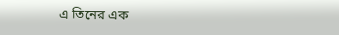এ তিনের এক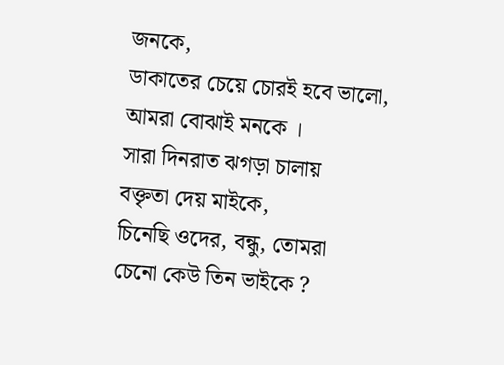জনকে,
ডাকাতের চেয়ে চোরই হবে ভালো,
আমরা বোঝাই মনকে ।
সারা দিনরাত ঝগড়া চালায়
বক্তৃতা দেয় মাইকে,
চিনেছি ওদের, বন্ধু, তোমরা
চেনো কেউ তিন ভাইকে ?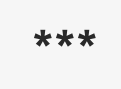***